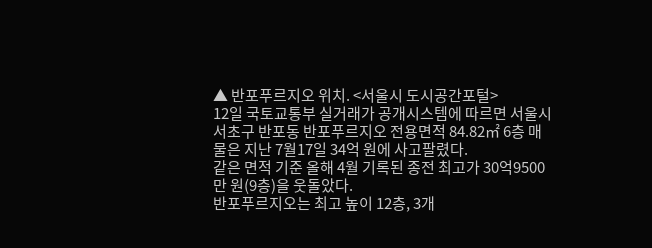▲ 반포푸르지오 위치. <서울시 도시공간포털>
12일 국토교통부 실거래가 공개시스템에 따르면 서울시 서초구 반포동 반포푸르지오 전용면적 84.82㎡ 6층 매물은 지난 7월17일 34억 원에 사고팔렸다.
같은 면적 기준 올해 4월 기록된 종전 최고가 30억9500만 원(9층)을 웃돌았다.
반포푸르지오는 최고 높이 12층, 3개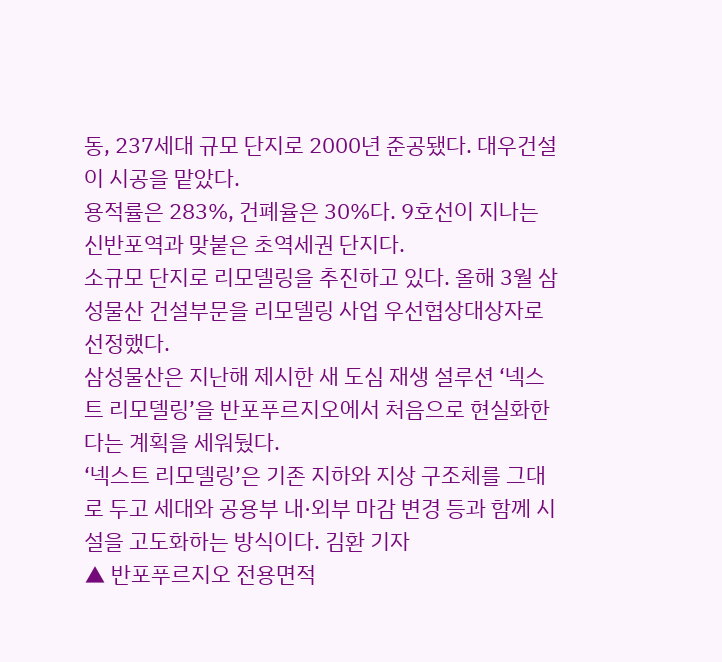동, 237세대 규모 단지로 2000년 준공됐다. 대우건설이 시공을 맡았다.
용적률은 283%, 건폐율은 30%다. 9호선이 지나는 신반포역과 맞붙은 초역세권 단지다.
소규모 단지로 리모델링을 추진하고 있다. 올해 3월 삼성물산 건설부문을 리모델링 사업 우선협상대상자로 선정했다.
삼성물산은 지난해 제시한 새 도심 재생 설루션 ‘넥스트 리모델링’을 반포푸르지오에서 처음으로 현실화한다는 계획을 세워뒀다.
‘넥스트 리모델링’은 기존 지하와 지상 구조체를 그대로 두고 세대와 공용부 내·외부 마감 변경 등과 함께 시설을 고도화하는 방식이다. 김환 기자
▲ 반포푸르지오 전용면적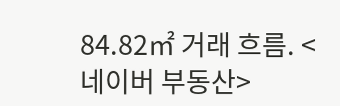84.82㎡ 거래 흐름. <네이버 부동산>